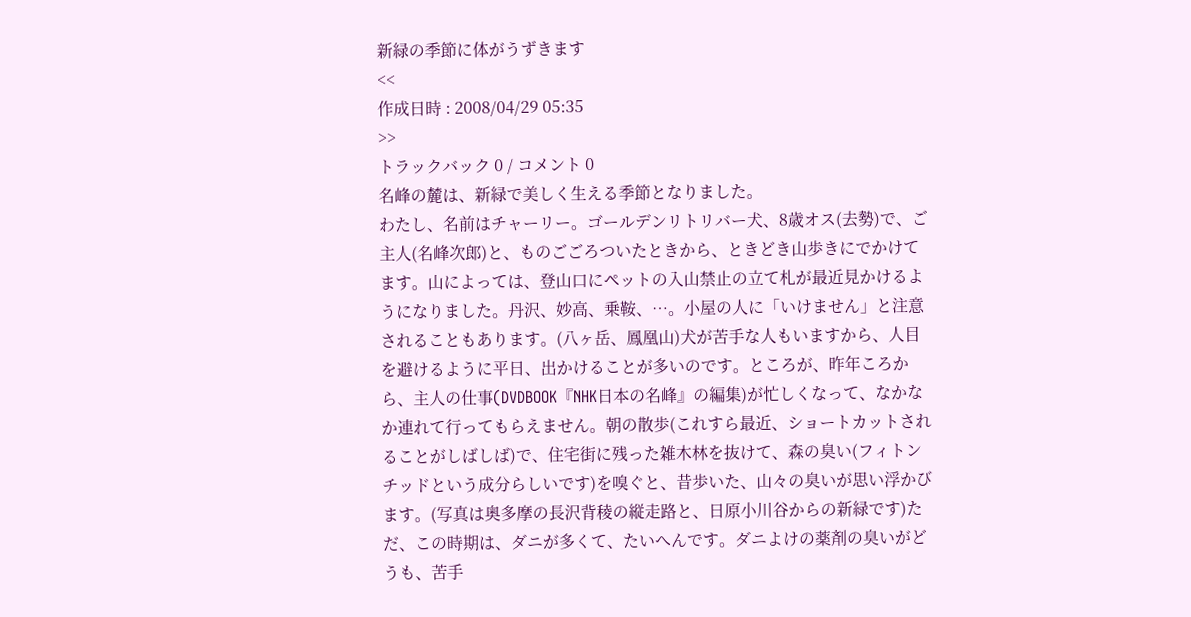新緑の季節に体がうずきます
<<
作成日時 : 2008/04/29 05:35
>>
トラックバック 0 / コメント 0
名峰の麓は、新緑で美しく生える季節となりました。
わたし、名前はチャーリー。ゴールデンリトリバー犬、8歳オス(去勢)で、ご主人(名峰次郎)と、ものごごろついたときから、ときどき山歩きにでかけてます。山によっては、登山口にペットの入山禁止の立て札が最近見かけるようになりました。丹沢、妙高、乗鞍、…。小屋の人に「いけません」と注意されることもあります。(八ヶ岳、鳳凰山)犬が苦手な人もいますから、人目を避けるように平日、出かけることが多いのです。ところが、昨年ころから、主人の仕事(DVDBOOK『NHK日本の名峰』の編集)が忙しくなって、なかなか連れて行ってもらえません。朝の散歩(これすら最近、ショートカットされることがしばしば)で、住宅街に残った雑木林を抜けて、森の臭い(フィトンチッドという成分らしいです)を嗅ぐと、昔歩いた、山々の臭いが思い浮かびます。(写真は奥多摩の長沢背稜の縦走路と、日原小川谷からの新緑です)ただ、この時期は、ダニが多くて、たいへんです。ダニよけの薬剤の臭いがどうも、苦手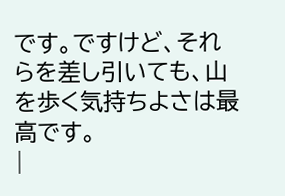です。ですけど、それらを差し引いても、山を歩く気持ちよさは最高です。
|